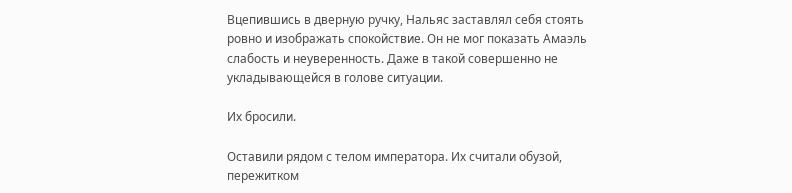Вцепившись в дверную ручку, Нальяс заставлял себя стоять ровно и изображать спокойствие. Он не мог показать Амаэль слабость и неуверенность. Даже в такой совершенно не укладывающейся в голове ситуации.

Их бросили.

Оставили рядом с телом императора. Их считали обузой, пережитком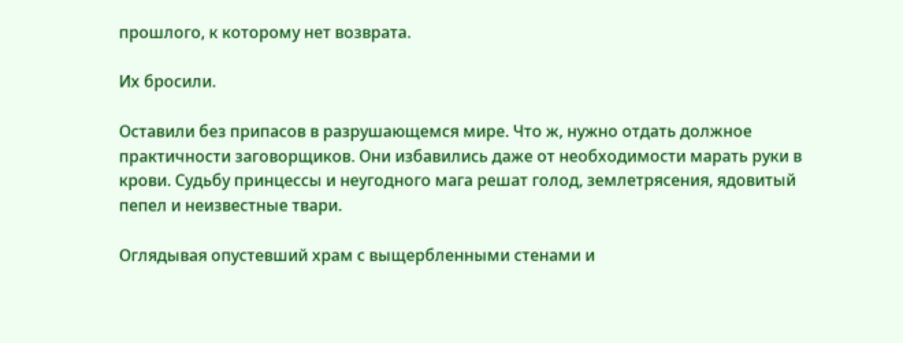прошлого, к которому нет возврата.

Их бросили.

Оставили без припасов в разрушающемся мире. Что ж, нужно отдать должное практичности заговорщиков. Они избавились даже от необходимости марать руки в крови. Судьбу принцессы и неугодного мага решат голод, землетрясения, ядовитый пепел и неизвестные твари.

Оглядывая опустевший храм с выщербленными стенами и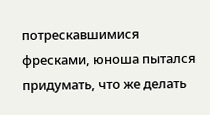потрескавшимися фресками, юноша пытался придумать, что же делать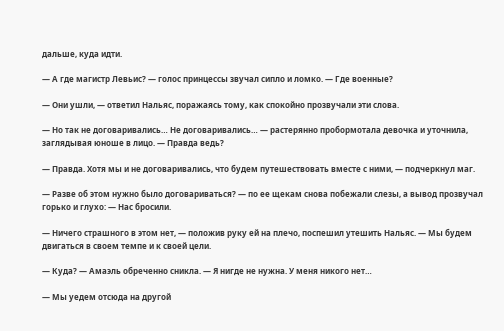дальше, куда идти.

— А где магистр Левьис? — голос принцессы звучал сипло и ломко. — Где военные?

— Они ушли, — ответил Нальяс, поражаясь тому, как спокойно прозвучали эти слова.

— Но так не договаривались… Не договаривались… — растерянно пробормотала девочка и уточнила, заглядывая юноше в лицо. — Правда ведь?

— Правда. Хотя мы и не договаривались, что будем путешествовать вместе с ними, — подчеркнул маг.

— Разве об этом нужно было договариваться? — по ее щекам снова побежали слезы, а вывод прозвучал горько и глухо: — Нас бросили.

— Ничего страшного в этом нет, — положив руку ей на плечо, поспешил утешить Нальяс. — Мы будем двигаться в своем темпе и к своей цели.

— Куда? — Амаэль обреченно сникла. — Я нигде не нужна. У меня никого нет…

— Мы уедем отсюда на другой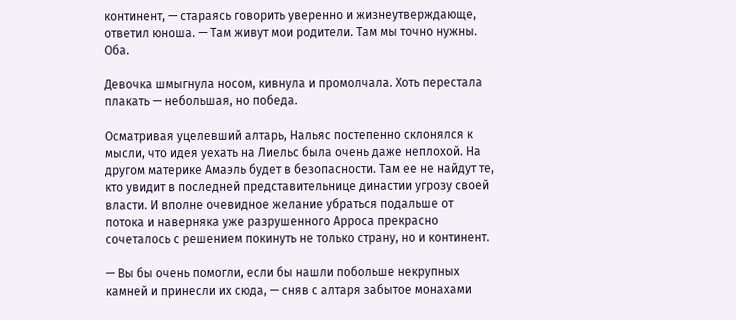континент, — стараясь говорить уверенно и жизнеутверждающе, ответил юноша. — Там живут мои родители. Там мы точно нужны. Оба.

Девочка шмыгнула носом, кивнула и промолчала. Хоть перестала плакать — небольшая, но победа.

Осматривая уцелевший алтарь, Нальяс постепенно склонялся к мысли, что идея уехать на Лиельс была очень даже неплохой. На другом материке Амаэль будет в безопасности. Там ее не найдут те, кто увидит в последней представительнице династии угрозу своей власти. И вполне очевидное желание убраться подальше от потока и наверняка уже разрушенного Арроса прекрасно сочеталось с решением покинуть не только страну, но и континент.

— Вы бы очень помогли, если бы нашли побольше некрупных камней и принесли их сюда, — сняв с алтаря забытое монахами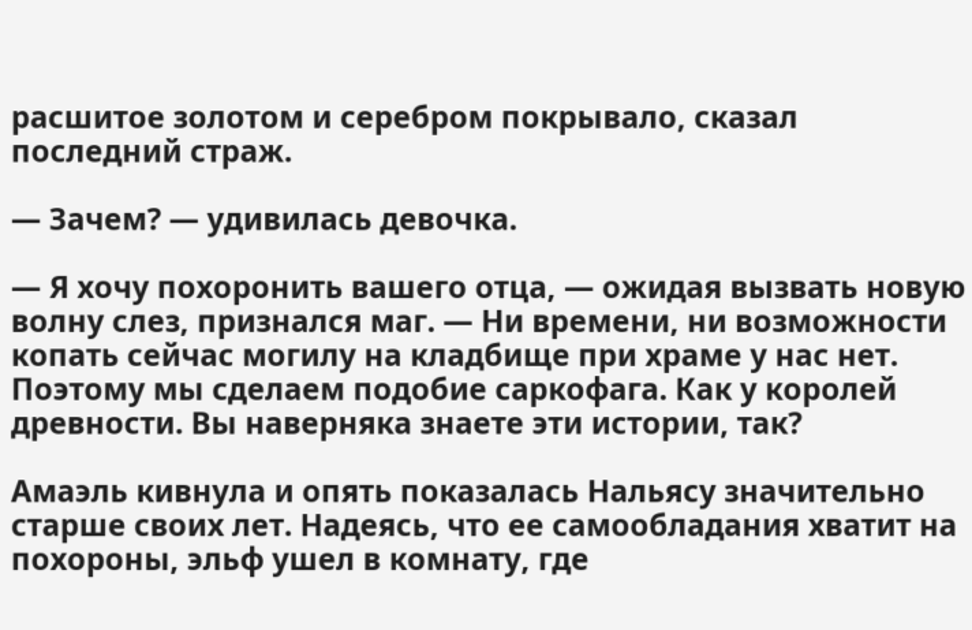расшитое золотом и серебром покрывало, сказал последний страж.

— Зачем? — удивилась девочка.

— Я хочу похоронить вашего отца, — ожидая вызвать новую волну слез, признался маг. — Ни времени, ни возможности копать сейчас могилу на кладбище при храме у нас нет. Поэтому мы сделаем подобие саркофага. Как у королей древности. Вы наверняка знаете эти истории, так?

Амаэль кивнула и опять показалась Нальясу значительно старше своих лет. Надеясь, что ее самообладания хватит на похороны, эльф ушел в комнату, где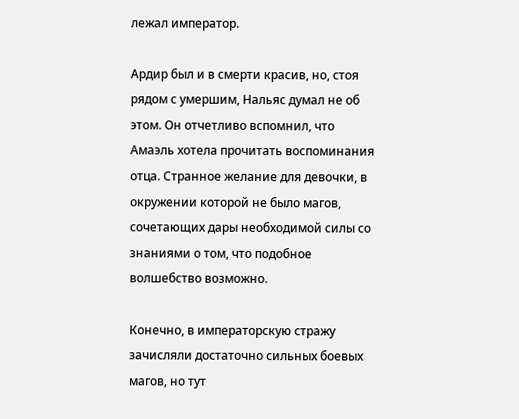лежал император.

Ардир был и в смерти красив, но, стоя рядом с умершим, Нальяс думал не об этом. Он отчетливо вспомнил, что Амаэль хотела прочитать воспоминания отца. Странное желание для девочки, в окружении которой не было магов, сочетающих дары необходимой силы со знаниями о том, что подобное волшебство возможно.

Конечно, в императорскую стражу зачисляли достаточно сильных боевых магов, но тут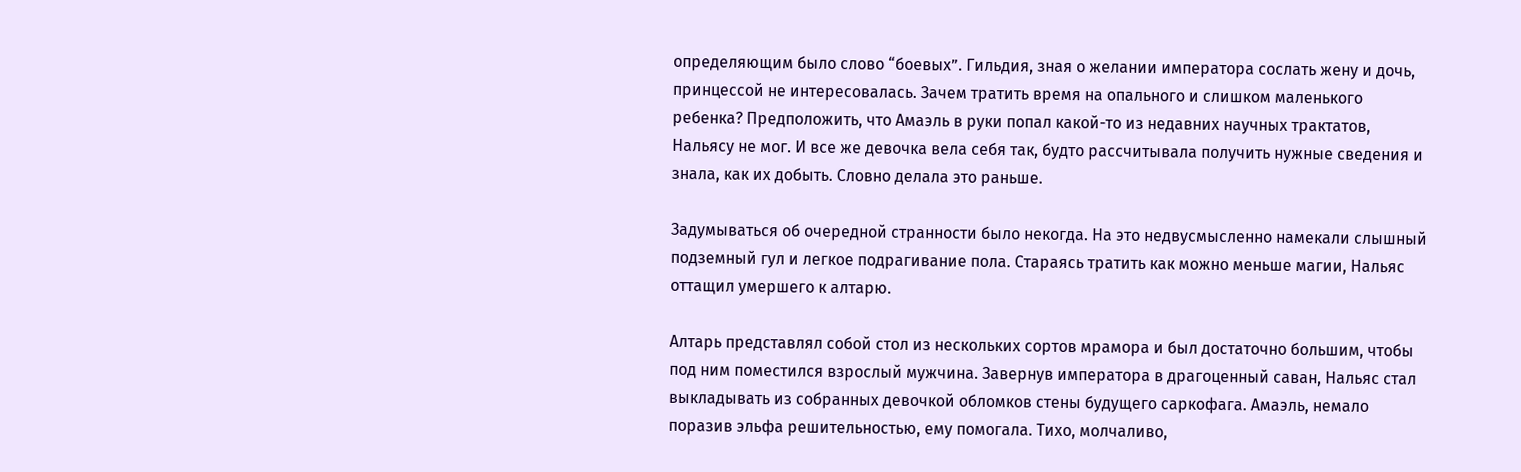определяющим было слово “боевых”. Гильдия, зная о желании императора сослать жену и дочь, принцессой не интересовалась. Зачем тратить время на опального и слишком маленького ребенка? Предположить, что Амаэль в руки попал какой-то из недавних научных трактатов, Нальясу не мог. И все же девочка вела себя так, будто рассчитывала получить нужные сведения и знала, как их добыть. Словно делала это раньше.

Задумываться об очередной странности было некогда. На это недвусмысленно намекали слышный подземный гул и легкое подрагивание пола. Стараясь тратить как можно меньше магии, Нальяс оттащил умершего к алтарю.

Алтарь представлял собой стол из нескольких сортов мрамора и был достаточно большим, чтобы под ним поместился взрослый мужчина. Завернув императора в драгоценный саван, Нальяс стал выкладывать из собранных девочкой обломков стены будущего саркофага. Амаэль, немало поразив эльфа решительностью, ему помогала. Тихо, молчаливо,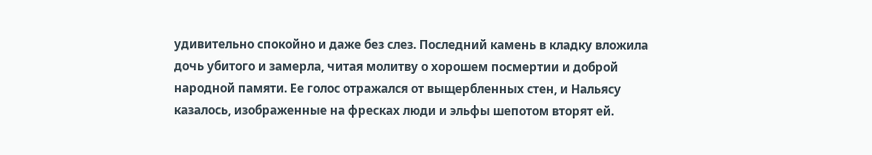удивительно спокойно и даже без слез. Последний камень в кладку вложила дочь убитого и замерла, читая молитву о хорошем посмертии и доброй народной памяти. Ее голос отражался от выщербленных стен, и Нальясу казалось, изображенные на фресках люди и эльфы шепотом вторят ей.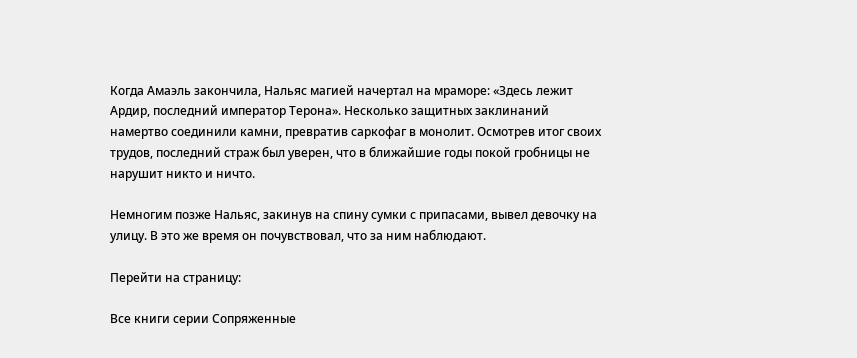Когда Амаэль закончила, Нальяс магией начертал на мраморе: «Здесь лежит Ардир, последний император Терона». Несколько защитных заклинаний намертво соединили камни, превратив саркофаг в монолит. Осмотрев итог своих трудов, последний страж был уверен, что в ближайшие годы покой гробницы не нарушит никто и ничто.

Немногим позже Нальяс, закинув на спину сумки с припасами, вывел девочку на улицу. В это же время он почувствовал, что за ним наблюдают.

Перейти на страницу:

Все книги серии Сопряженные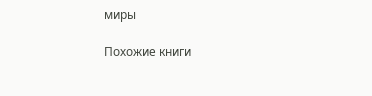миры

Похожие книги